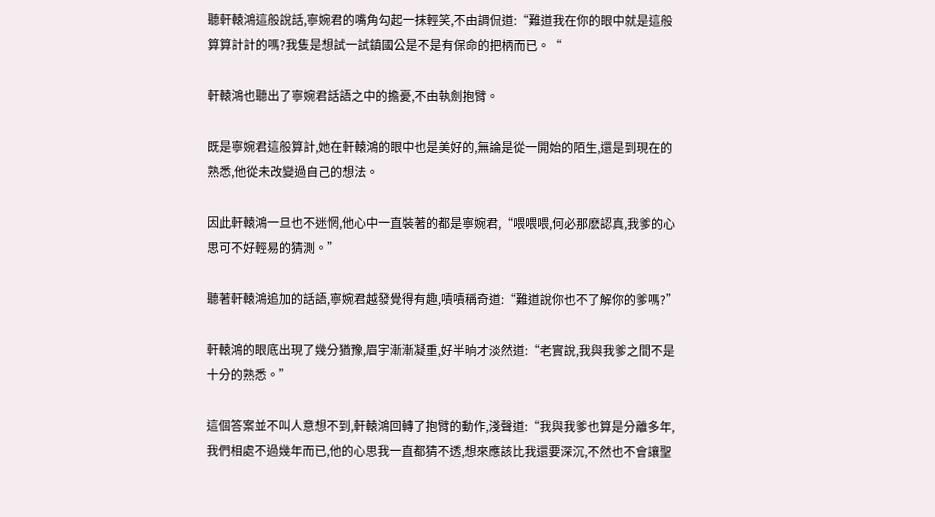聽軒轅鴻這般說話,寧婉君的嘴角勾起一抹輕笑,不由調侃道:“難道我在你的眼中就是這般算算計計的嗎?我隻是想試一試鎮國公是不是有保命的把柄而已。“

軒轅鴻也聽出了寧婉君話語之中的擔憂,不由執劍抱臂。

既是寧婉君這般算計,她在軒轅鴻的眼中也是美好的,無論是從一開始的陌生,還是到現在的熟悉,他從未改變過自己的想法。

因此軒轅鴻一旦也不迷惘,他心中一直裝著的都是寧婉君,“喂喂喂,何必那麽認真,我爹的心思可不好輕易的猜測。”

聽著軒轅鴻追加的話語,寧婉君越發覺得有趣,嘖嘖稱奇道:“難道說你也不了解你的爹嗎?”

軒轅鴻的眼底出現了幾分猶豫,眉宇漸漸凝重,好半晌才淡然道:“老實說,我與我爹之間不是十分的熟悉。”

這個答案並不叫人意想不到,軒轅鴻回轉了抱臂的動作,淺聲道:“我與我爹也算是分離多年,我們相處不過幾年而已,他的心思我一直都猜不透,想來應該比我還要深沉,不然也不會讓聖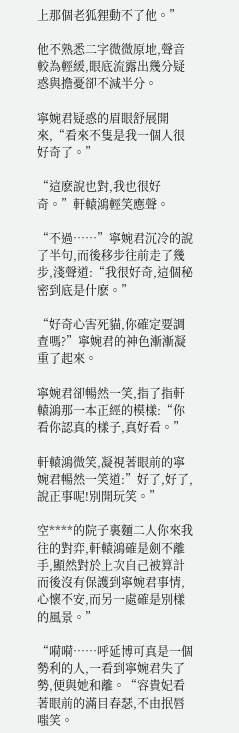上那個老狐狸動不了他。”

他不熟悉二字微微原地,聲音較為輕緩,眼底流露出幾分疑惑與擔憂卻不減半分。

寧婉君疑惑的眉眼舒展開來,“看來不隻是我一個人很好奇了。”

“這麽說也對,我也很好奇。”軒轅鴻輕笑應聲。

“不過……”寧婉君沉冷的說了半句,而後移步往前走了幾步,淺聲道:“我很好奇,這個秘密到底是什麽。”

“好奇心害死貓,你確定要調查嗎?”寧婉君的神色漸漸凝重了起來。

寧婉君卻暢然一笑,指了指軒轅鴻那一本正經的模樣:“你看你認真的樣子,真好看。”

軒轅鴻微笑,凝視著眼前的寧婉君暢然一笑道:”好了,好了,說正事呢!別開玩笑。”

空****的院子裏麵二人你來我往的對弈,軒轅鴻確是劍不離手,顯然對於上次自己被算計而後沒有保護到寧婉君事情,心懷不安,而另一處確是別樣的風景。”

“嗬嗬……呼延博可真是一個勢利的人,一看到寧婉君失了勢,便與她和離。“容貴妃看著眼前的滿目春瑟,不由抿唇嗤笑。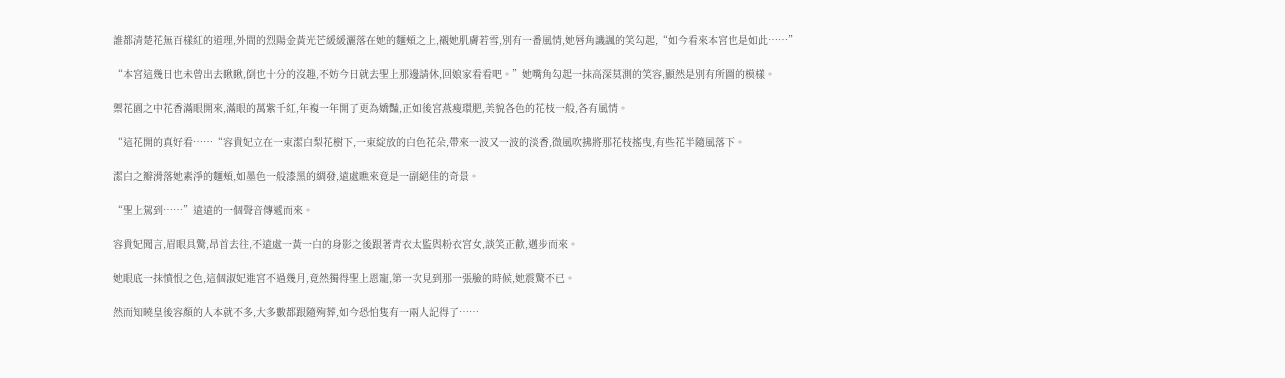誰都清楚花無百樣紅的道理,外間的烈陽金黃光芒緩緩灑落在她的麵頰之上,襯她肌膚若雪,別有一番風情,她唇角譏諷的笑勾起,“如今看來本宮也是如此……”

“本宮這幾日也未曾出去瞅瞅,倒也十分的沒趣,不妨今日就去聖上那邊請休,回娘家看看吧。”她嘴角勾起一抹高深莫測的笑容,顯然是別有所圖的模樣。

禦花園之中花香滿眼開來,滿眼的萬紫千紅,年複一年開了更為嬌豔,正如後宮燕瘦環肥,美貌各色的花枝一般,各有風情。

“這花開的真好看……“容貴妃立在一束潔白梨花樹下,一束綻放的白色花朵,帶來一波又一波的淡香,微風吹拂將那花枝搖曳,有些花半隨風落下。

潔白之瓣滑落她素淨的麵頰,如墨色一般漆黑的綢發,遠處瞧來竟是一副絕佳的奇景。

“聖上駕到……”遠遠的一個聲音傳遞而來。

容貴妃聞言,眉眼具驚,昂首去往,不遠處一黃一白的身影之後跟著青衣太監與粉衣宮女,談笑正歡,邁步而來。

她眼底一抹憤恨之色,這個淑妃進宮不過幾月,竟然獨得聖上恩寵,第一次見到那一張臉的時候,她震驚不已。

然而知曉皇後容顏的人本就不多,大多數都跟隨殉葬,如今恐怕隻有一兩人記得了……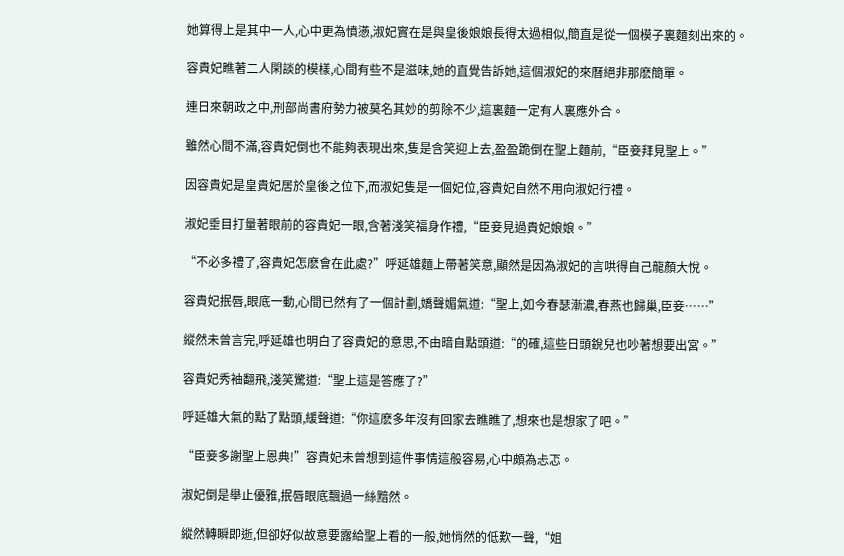她算得上是其中一人,心中更為憤懣,淑妃實在是與皇後娘娘長得太過相似,簡直是從一個模子裏麵刻出來的。

容貴妃瞧著二人閑談的模樣,心間有些不是滋味,她的直覺告訴她,這個淑妃的來曆絕非那麽簡單。

連日來朝政之中,刑部尚書府勢力被莫名其妙的剪除不少,這裏麵一定有人裏應外合。

雖然心間不滿,容貴妃倒也不能夠表現出來,隻是含笑迎上去,盈盈跪倒在聖上麵前,“臣妾拜見聖上。”

因容貴妃是皇貴妃居於皇後之位下,而淑妃隻是一個妃位,容貴妃自然不用向淑妃行禮。

淑妃垂目打量著眼前的容貴妃一眼,含著淺笑福身作禮,“臣妾見過貴妃娘娘。”

“不必多禮了,容貴妃怎麽會在此處?”呼延雄麵上帶著笑意,顯然是因為淑妃的言哄得自己龍顏大悅。

容貴妃抿唇,眼底一動,心間已然有了一個計劃,嬌聲媚氣道:“聖上,如今春瑟漸濃,春燕也歸巢,臣妾……”

縱然未曾言完,呼延雄也明白了容貴妃的意思,不由暗自點頭道:“的確,這些日頭銳兒也吵著想要出宮。”

容貴妃秀袖翻飛,淺笑驚道:“聖上這是答應了?”

呼延雄大氣的點了點頭,緩聲道:“你這麽多年沒有回家去瞧瞧了,想來也是想家了吧。”

“臣妾多謝聖上恩典!”容貴妃未曾想到這件事情這般容易,心中頗為忐忑。

淑妃倒是舉止優雅,抿唇眼底飄過一絲黯然。

縱然轉瞬即逝,但卻好似故意要露給聖上看的一般,她悄然的低歎一聲,“姐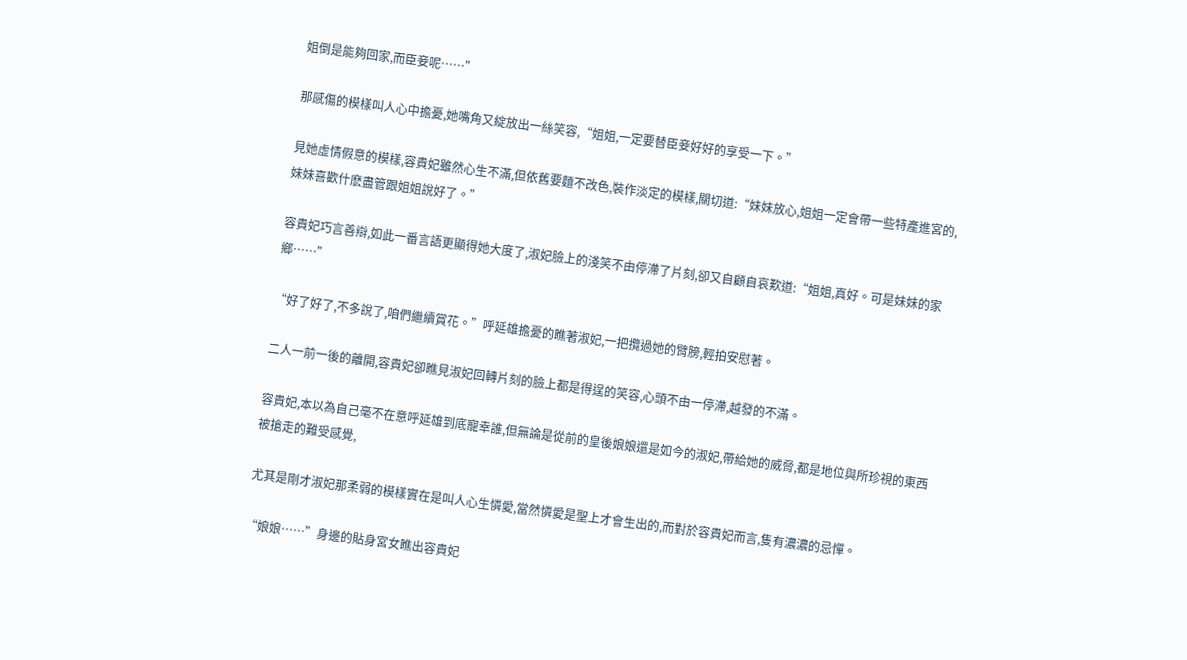姐倒是能夠回家,而臣妾呢……”

那感傷的模樣叫人心中擔憂,她嘴角又綻放出一絲笑容,“姐姐,一定要替臣妾好好的享受一下。”

見她虛情假意的模樣,容貴妃雖然心生不滿,但依舊要麵不改色,裝作淡定的模樣,關切道:“妹妹放心,姐姐一定會帶一些特產進宮的,妹妹喜歡什麽盡管跟姐姐說好了。”

容貴妃巧言善辯,如此一番言語更顯得她大度了,淑妃臉上的淺笑不由停滯了片刻,卻又自顧自哀歎道:“姐姐,真好。可是妹妹的家鄉……”

“好了好了,不多說了,咱們繼續賞花。”呼延雄擔憂的瞧著淑妃,一把攬過她的臂膀,輕拍安慰著。

二人一前一後的離開,容貴妃卻瞧見淑妃回轉片刻的臉上都是得逞的笑容,心頭不由一停滯,越發的不滿。

容貴妃,本以為自己毫不在意呼延雄到底寵幸誰,但無論是從前的皇後娘娘還是如今的淑妃,帶給她的威脅,都是地位與所珍視的東西被搶走的難受感覺,

尤其是剛才淑妃那柔弱的模樣實在是叫人心生憐愛,當然憐愛是聖上才會生出的,而對於容貴妃而言,隻有濃濃的忌憚。

“娘娘……”身邊的貼身宮女瞧出容貴妃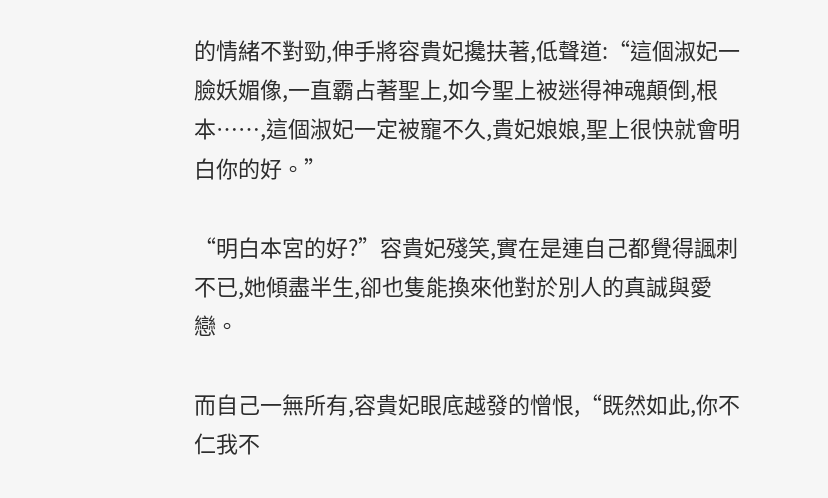的情緒不對勁,伸手將容貴妃攙扶著,低聲道:“這個淑妃一臉妖媚像,一直霸占著聖上,如今聖上被迷得神魂顛倒,根本……,這個淑妃一定被寵不久,貴妃娘娘,聖上很快就會明白你的好。”

“明白本宮的好?”容貴妃殘笑,實在是連自己都覺得諷刺不已,她傾盡半生,卻也隻能換來他對於別人的真誠與愛戀。

而自己一無所有,容貴妃眼底越發的憎恨,“既然如此,你不仁我不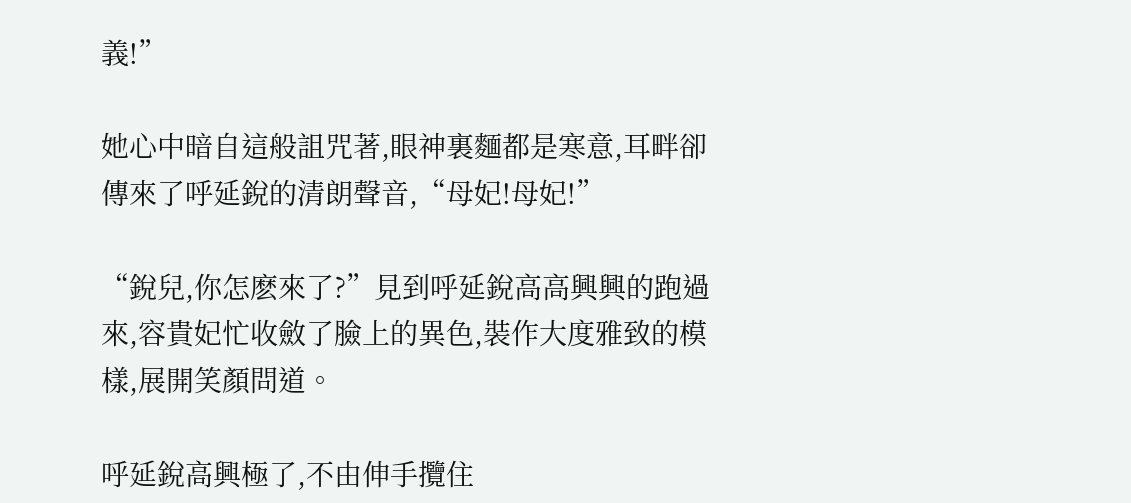義!”

她心中暗自這般詛咒著,眼神裏麵都是寒意,耳畔卻傳來了呼延銳的清朗聲音,“母妃!母妃!”

“銳兒,你怎麽來了?”見到呼延銳高高興興的跑過來,容貴妃忙收斂了臉上的異色,裝作大度雅致的模樣,展開笑顏問道。

呼延銳高興極了,不由伸手攬住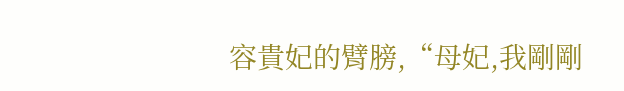容貴妃的臂膀,“母妃,我剛剛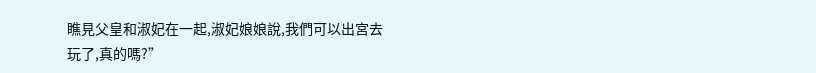瞧見父皇和淑妃在一起,淑妃娘娘說,我們可以出宮去玩了,真的嗎?”